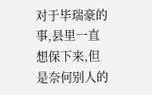对于毕瑞豪的事,县里一直想保下来,但是奈何别人的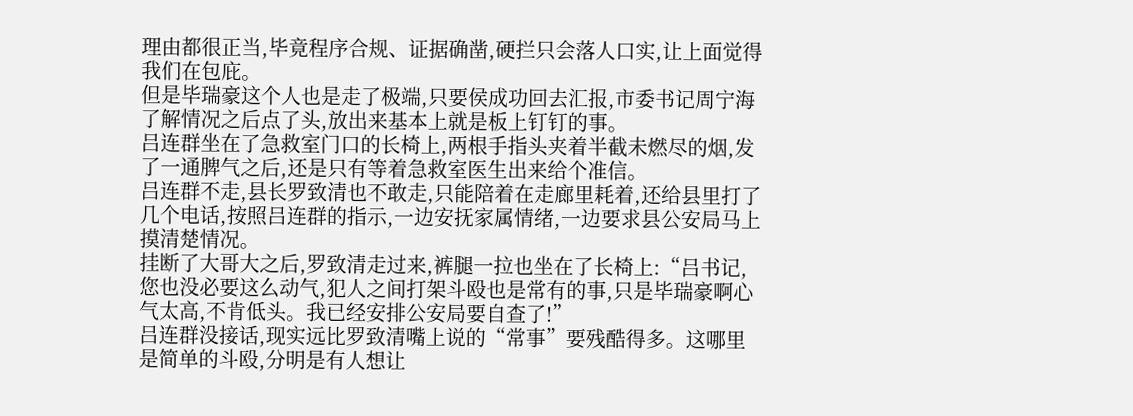理由都很正当,毕竟程序合规、证据确凿,硬拦只会落人口实,让上面觉得我们在包庇。
但是毕瑞豪这个人也是走了极端,只要侯成功回去汇报,市委书记周宁海了解情况之后点了头,放出来基本上就是板上钉钉的事。
吕连群坐在了急救室门口的长椅上,两根手指头夹着半截未燃尽的烟,发了一通脾气之后,还是只有等着急救室医生出来给个准信。
吕连群不走,县长罗致清也不敢走,只能陪着在走廊里耗着,还给县里打了几个电话,按照吕连群的指示,一边安抚家属情绪,一边要求县公安局马上摸清楚情况。
挂断了大哥大之后,罗致清走过来,裤腿一拉也坐在了长椅上:“吕书记,您也没必要这么动气,犯人之间打架斗殴也是常有的事,只是毕瑞豪啊心气太高,不肯低头。我已经安排公安局要自查了!”
吕连群没接话,现实远比罗致清嘴上说的“常事”要残酷得多。这哪里是简单的斗殴,分明是有人想让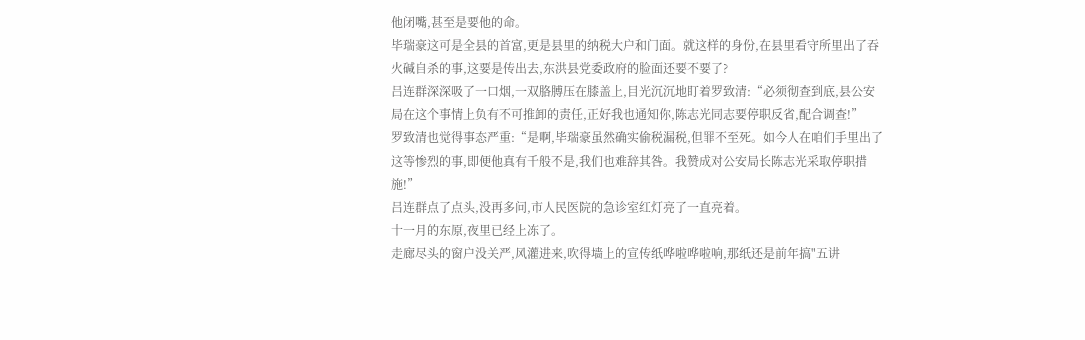他闭嘴,甚至是要他的命。
毕瑞豪这可是全县的首富,更是县里的纳税大户和门面。就这样的身份,在县里看守所里出了吞火碱自杀的事,这要是传出去,东洪县党委政府的脸面还要不要了?
吕连群深深吸了一口烟,一双胳膊压在膝盖上,目光沉沉地盯着罗致清:“必须彻查到底,县公安局在这个事情上负有不可推卸的责任,正好我也通知你,陈志光同志要停职反省,配合调查!”
罗致清也觉得事态严重:“是啊,毕瑞豪虽然确实偷税漏税,但罪不至死。如今人在咱们手里出了这等惨烈的事,即便他真有千般不是,我们也难辞其咎。我赞成对公安局长陈志光采取停职措施!”
吕连群点了点头,没再多问,市人民医院的急诊室红灯亮了一直亮着。
十一月的东原,夜里已经上冻了。
走廊尽头的窗户没关严,风灌进来,吹得墙上的宣传纸哗啦哗啦响,那纸还是前年搞"五讲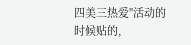四美三热爱"活动的时候贴的,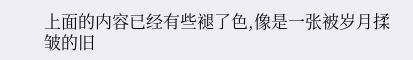上面的内容已经有些褪了色,像是一张被岁月揉皱的旧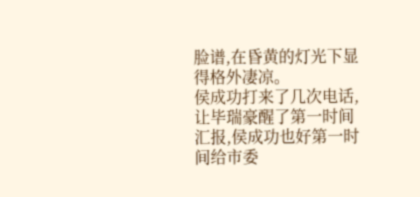脸谱,在昏黄的灯光下显得格外凄凉。
侯成功打来了几次电话,让毕瑞豪醒了第一时间汇报,侯成功也好第一时间给市委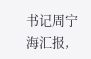书记周宁海汇报,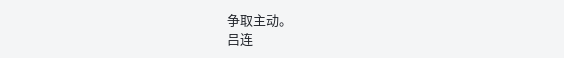争取主动。
吕连